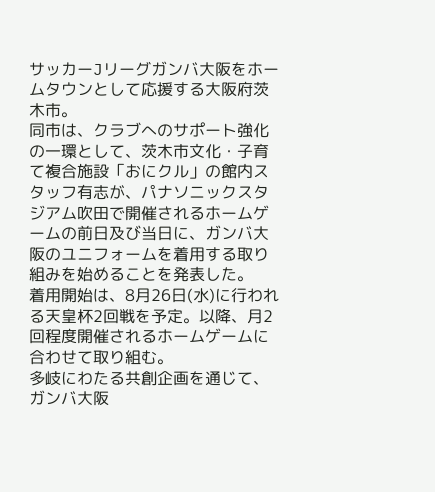サッカーJリーグガンバ大阪をホームタウンとして応援する大阪府茨木市。
同市は、クラブへのサポート強化の一環として、茨木市文化・子育て複合施設「おにクル」の館内スタッフ有志が、パナソニックスタジアム吹田で開催されるホームゲームの前日及び当日に、ガンバ大阪のユニフォームを着用する取り組みを始めることを発表した。
着用開始は、8月26日(水)に行われる天皇杯2回戦を予定。以降、月2回程度開催されるホームゲームに合わせて取り組む。
多岐にわたる共創企画を通じて、ガンバ大阪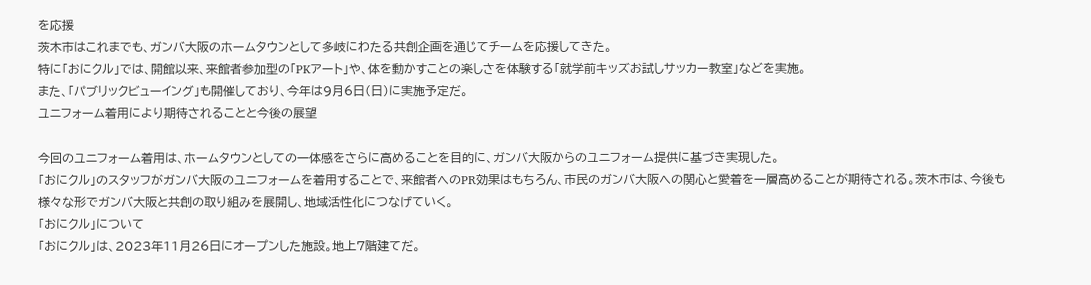を応援
茨木市はこれまでも、ガンバ大阪のホームタウンとして多岐にわたる共創企画を通じてチームを応援してきた。
特に「おにクル」では、開館以来、来館者参加型の「PKアート」や、体を動かすことの楽しさを体験する「就学前キッズお試しサッカー教室」などを実施。
また、「パブリックビューイング」も開催しており、今年は9月6日(日)に実施予定だ。
ユニフォーム着用により期待されることと今後の展望

今回のユニフォーム着用は、ホームタウンとしての一体感をさらに高めることを目的に、ガンバ大阪からのユニフォーム提供に基づき実現した。
「おにクル」のスタッフがガンバ大阪のユニフォームを着用することで、来館者へのPR効果はもちろん、市民のガンバ大阪への関心と愛着を一層高めることが期待される。茨木市は、今後も様々な形でガンバ大阪と共創の取り組みを展開し、地域活性化につなげていく。
「おにクル」について
「おにクル」は、2023年11月26日にオープンした施設。地上7階建てだ。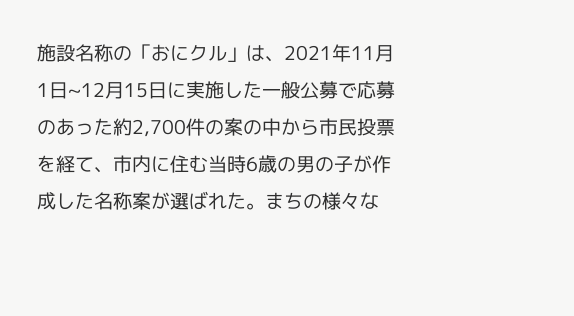施設名称の「おにクル」は、2021年11月1日~12月15日に実施した一般公募で応募のあった約2,700件の案の中から市民投票を経て、市内に住む当時6歳の男の子が作成した名称案が選ばれた。まちの様々な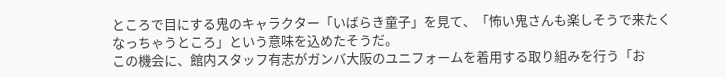ところで目にする鬼のキャラクター「いばらき童子」を見て、「怖い鬼さんも楽しそうで来たくなっちゃうところ」という意味を込めたそうだ。
この機会に、館内スタッフ有志がガンバ大阪のユニフォームを着用する取り組みを行う「お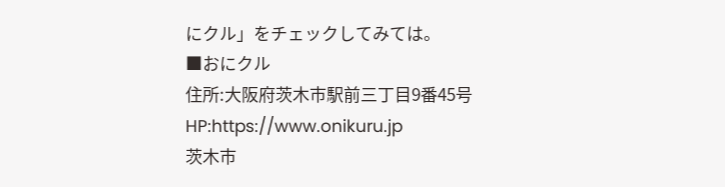にクル」をチェックしてみては。
■おにクル
住所:大阪府茨木市駅前三丁目9番45号
HP:https://www.onikuru.jp
茨木市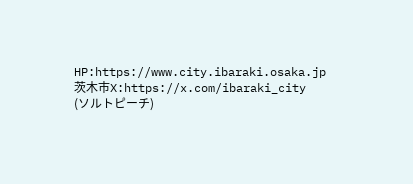HP:https://www.city.ibaraki.osaka.jp
茨木市X:https://x.com/ibaraki_city
(ソルトピーチ)